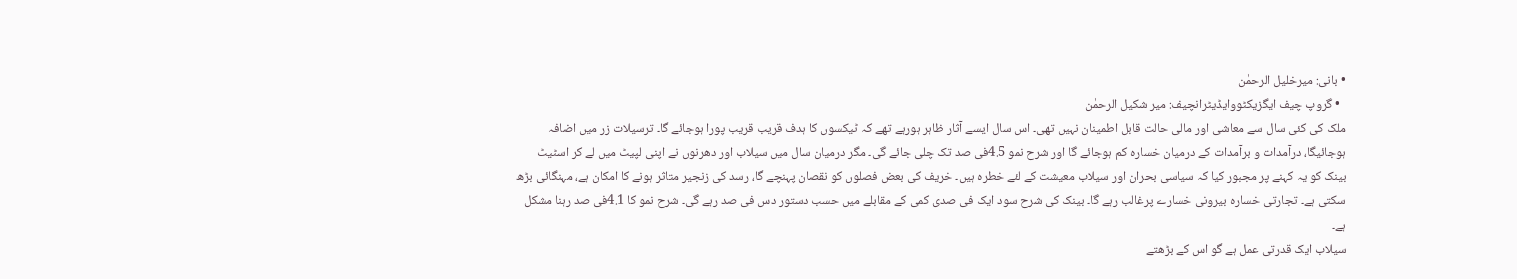• بانی: میرخلیل الرحمٰن
  • گروپ چیف ایگزیکٹووایڈیٹرانچیف: میر شکیل الرحمٰن
ملک کی کئی سال سے معاشی اور مالی حالت قابل اطمینان نہیں تھی۔ اس سال ایسے آثار ظاہر ہورہے تھے کہ ٹیکسوں کا ہدف قریب قریب پورا ہوجائے گا۔ ترسیلات زر میں اضافہ ہوجائیگا، درآمدات و برآمدات کے درمیان خسارہ کم ہوجائے گا اور شرح نمو 4.5فی صد تک چلی جائے گی۔ مگر درمیان سال میں سیلاب اور دھرنوں نے اپنی لپیٹ میں لے کر اسٹیٹ بینک کو یہ کہنے پر مجبور کیا کہ سیاسی بحران اور سیلاب معیشت کے لئے خطرہ ہیں۔ خریف کی بعض فصلوں کو نقصان پہنچے گا، رسد کی زنجیر متاثر ہونے کا امکان ہے، مہنگائی بڑھ سکتی ہے۔ تجارتی خسارہ بیرونی خسارے پرغالب رہے گا۔ بینک کی شرح سود ایک فی صدی کمی کے مقابلے میں حسب دستور دس فی صد رہے گی۔ شرح نمو کا 4.1فی صد رہنا مشکل ہے۔
سیلاب ایک قدرتی عمل ہے گو اس کے بڑھتے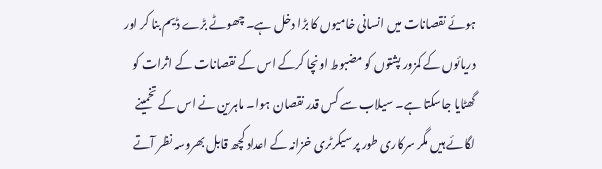ہوئے نقصانات میں انسانی خامیوں کا بڑا دخل ہے۔ چھوٹے بڑے ڈیم بنا کر اور دریائوں کے کمزور پشتوں کو مضبوط اونچا کرکے اس کے نقصانات کے اثرات کو گھٹایا جاسکتا ہے۔ سیلاب سے کس قدر نقصان ہوا۔ ماہرین نے اس کے تخمینے لگائے ہیں مگر سرکاری طور پر سیکرٹری خزانہ کے اعداد کچھ قابل بھروسہ نظر آتے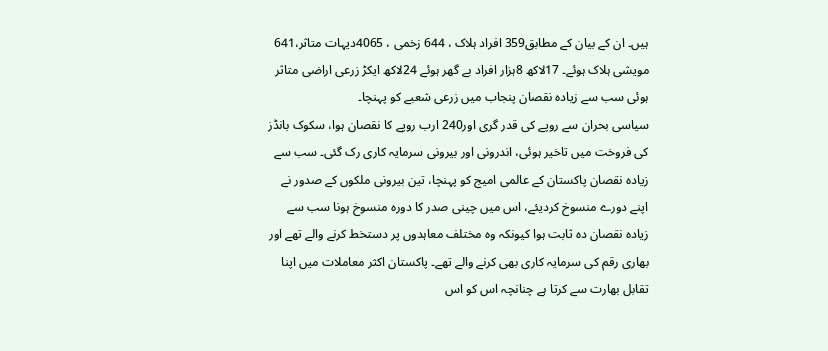ہیں۔ ان کے بیان کے مطابق359 افراد ہلاک ، 644 زخمی ، 4065دیہات متاثر،641 مویشی ہلاک ہوئے۔ 17لاکھ 8ہزار افراد بے گھر ہوئے 24لاکھ ایکڑ زرعی اراضی متاثر ہوئی سب سے زیادہ نقصان پنجاب میں زرعی شعبے کو پہنچا۔
سیاسی بحران سے روپے کی قدر گری اور240 ارب روپے کا نقصان ہوا، سکوک بانڈز کی فروخت میں تاخیر ہوئی، اندرونی اور بیرونی سرمایہ کاری رک گئی۔ سب سے زیادہ نقصان پاکستان کے عالمی امیج کو پہنچا، تین بیرونی ملکوں کے صدور نے اپنے دورے منسوخ کردیئے، اس میں چینی صدر کا دورہ منسوخ ہونا سب سے زیادہ نقصان دہ ثابت ہوا کیونکہ وہ مختلف معاہدوں پر دستخط کرنے والے تھے اور بھاری رقم کی سرمایہ کاری بھی کرنے والے تھے۔ پاکستان اکثر معاملات میں اپنا تقابل بھارت سے کرتا ہے چنانچہ اس کو اس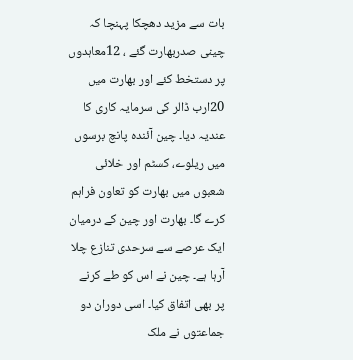بات سے مزید دھچکا پہنچا کہ چینی صدربھارت گئے ، 12معاہدوں پر دستخط کئے اور بھارت میں 20ارب ڈالر کی سرمایہ کاری کا عندیہ دیا۔ چین آئندہ پانچ برسوں میں ریلوے، کسٹم اور خلائی شعبوں میں بھارت کو تعاون فراہم کرے گا۔ بھارت اور چین کے درمیان ایک عرصے سے سرحدی تنازع چلا آرہا ہے۔ چین نے اس کو طے کرنے پر بھی اتفاق کیا۔ اسی دوران دو جماعتوں نے ملک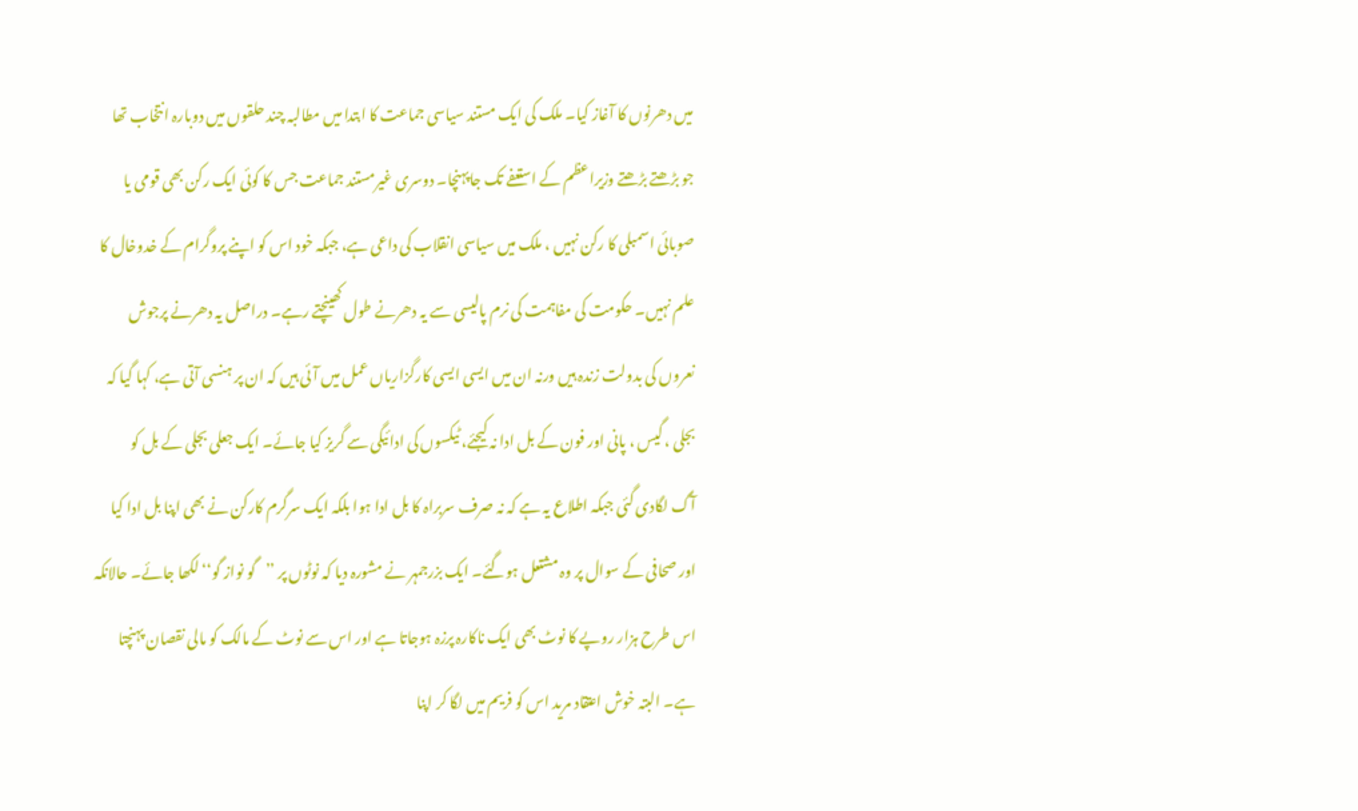میں دھرنوں کا آغاز کیا۔ ملک کی ایک مستند سیاسی جماعت کا ابتدا میں مطالبہ چند حلقوں میں دوبارہ انتخاب تھا جو بڑھتے بڑھتے وزیراعظم کے استعفے تک جاپہنچا۔ دوسری غیرمستند جماعت جس کا کوئی ایک رکن بھی قومی یا صوبائی اسمبلی کا رکن نہیں ، ملک میں سیاسی انقلاب کی داعی ہے، جبکہ خود اس کو اپنے پروگرام کے خدوخال کا علم نہیں۔ حکومت کی مفاہمت کی نرم پالیسی سے یہ دھرنے طول کھینچتے رہے۔ دراصل یہ دھرنے پرجوش نعروں کی بدولت زندہ ہیں ورنہ ان میں ایسی ایسی کارگزاریاں عمل میں آئی ہیں کہ ان پر ہنسی آتی ہے، کہا گیا کہ بجلی ، گیس ، پانی اور فون کے بل ادا نہ کیجئے، ٹیکسوں کی ادائیگی سے گریز کیا جائے۔ ایک جعلی بجلی کے بل کو آگ لگادی گئی جبکہ اطلاع یہ ہے کہ نہ صرف سربراہ کا بل ادا ہوا بلکہ ایک سرگرم کارکن نے بھی اپنا بل ادا کیا اور صحافی کے سوال پر وہ مشتعل ہوگئے۔ ایک بزرجمہر نے مشورہ دیا کہ نوٹوں پر ’’گو نواز گو‘‘ لکھا جائے۔ حالانکہ اس طرح ہزار روپے کا نوٹ بھی ایک ناکارہ پرزہ ہوجاتا ہے اور اس سے نوٹ کے مالک کو مالی نقصان پہنچتا ہے۔ البتہ خوش اعتقاد مرید اس کو فریم میں لگا کر اپنا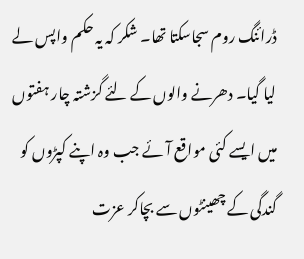ڈرائنگ روم سجاسکتا تھا۔ شکر کہ یہ حکم واپس لے لیا گیا۔ دھرنے والوں کے لئے گزشتہ چار ہفتوں میں ایسے کئی مواقع آئے جب وہ اپنے کپڑوں کو گندگی کے چھینٹوں سے بچاکر عزت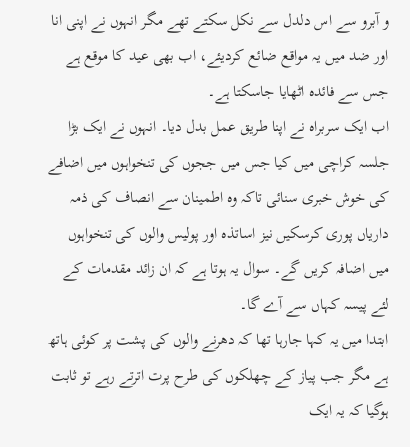و آبرو سے اس دلدل سے نکل سکتے تھے مگر انہوں نے اپنی انا اور ضد میں یہ مواقع ضائع کردیئے، اب بھی عید کا موقع ہے جس سے فائدہ اٹھایا جاسکتا ہے۔
اب ایک سربراہ نے اپنا طریق عمل بدل دیا۔ انہوں نے ایک بڑا جلسہ کراچی میں کیا جس میں ججوں کی تنخواہوں میں اضافے کی خوش خبری سنائی تاکہ وہ اطمینان سے انصاف کی ذمہ داریاں پوری کرسکیں نیز اساتذہ اور پولیس والوں کی تنخواہوں میں اضافہ کریں گے۔ سوال یہ ہوتا ہے کہ ان زائد مقدمات کے لئے پیسہ کہاں سے آے گا۔
ابتدا میں یہ کہا جارہا تھا کہ دھرنے والوں کی پشت پر کوئی ہاتھ ہے مگر جب پیاز کے چھلکوں کی طرح پرت اترتے رہے تو ثابت ہوگیا کہ یہ ایک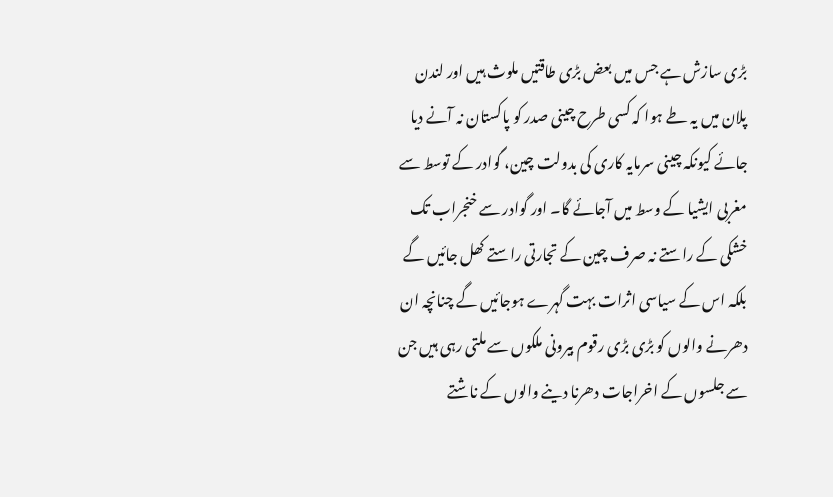بڑی سازش ہے جس میں بعض بڑی طاقتیں ملوث ہیں اور لندن پلان میں یہ طے ہوا کہ کسی طرح چینی صدر کو پاکستان نہ آنے دیا جائے کیونکہ چینی سرمایہ کاری کی بدولت چین، گوادر کے توسط سے مغربی ایشیا کے وسط میں آجائے گا۔ اور گوادر سے خنجراب تک خشکی کے راستے نہ صرف چین کے تجارتی راستے کھل جائیں گے بلکہ اس کے سیاسی اثرات بہت گہرے ہوجائیں گے چنانچہ ان دھرنے والوں کو بڑی بڑی رقوم بیرونی ملکوں سے ملتی رہی ہیں جن سے جلسوں کے اخراجات دھرنا دینے والوں کے ناشتے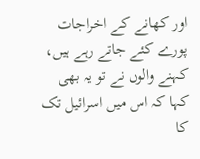اور کھانے کے اخراجات پورے کئے جاتے رہے ہیں، کہنے والوں نے تو یہ بھی کہا کہ اس میں اسرائیل تک کا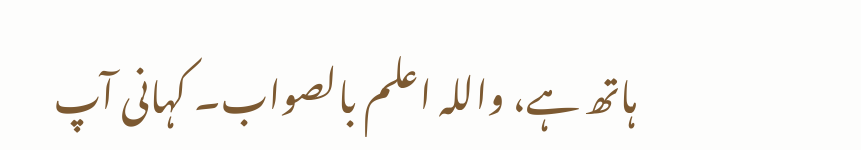ہاتھ ہے، واللہ اعلم بالصواب۔ کہانی آپ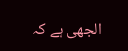الجھی ہے کہ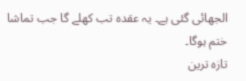الجھائی گئی ہے۔ یہ عقدہ تب کھلے گا جب تماشا ختم ہوگا۔
تازہ ترین